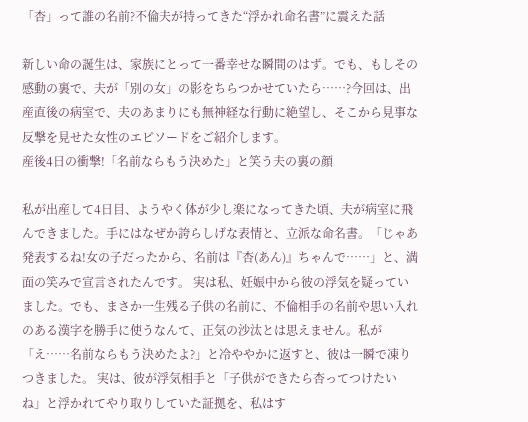「杏」って誰の名前?不倫夫が持ってきた“浮かれ命名書”に震えた話

新しい命の誕生は、家族にとって一番幸せな瞬間のはず。でも、もしその感動の裏で、夫が「別の女」の影をちらつかせていたら……?今回は、出産直後の病室で、夫のあまりにも無神経な行動に絶望し、そこから見事な反撃を見せた女性のエピソードをご紹介します。
産後4日の衝撃!「名前ならもう決めた」と笑う夫の裏の顔

私が出産して4日目、ようやく体が少し楽になってきた頃、夫が病室に飛んできました。手にはなぜか誇らしげな表情と、立派な命名書。「じゃあ発表するね!女の子だったから、名前は『杏(あん)』ちゃんで……」と、満面の笑みで宣言されたんです。 実は私、妊娠中から彼の浮気を疑っていました。でも、まさか一生残る子供の名前に、不倫相手の名前や思い入れのある漢字を勝手に使うなんて、正気の沙汰とは思えません。私が「え……名前ならもう決めたよ?」と冷ややかに返すと、彼は一瞬で凍りつきました。 実は、彼が浮気相手と「子供ができたら杏ってつけたいね」と浮かれてやり取りしていた証拠を、私はす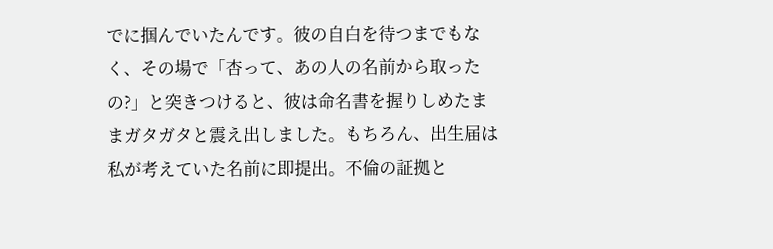でに掴んでいたんです。彼の自白を待つまでもなく、その場で「杏って、あの人の名前から取ったの?」と突きつけると、彼は命名書を握りしめたままガタガタと震え出しました。もちろん、出生届は私が考えていた名前に即提出。不倫の証拠と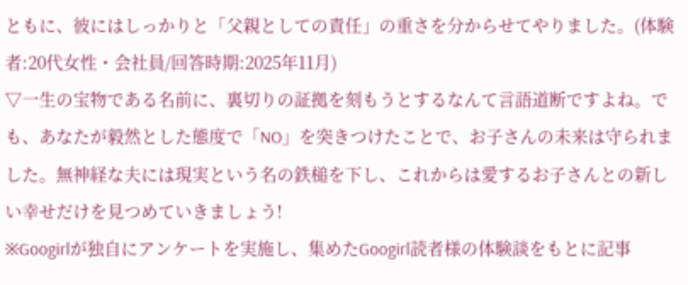ともに、彼にはしっかりと「父親としての責任」の重さを分からせてやりました。(体験者:20代女性・会社員/回答時期:2025年11月)
▽一生の宝物である名前に、裏切りの証拠を刻もうとするなんて言語道断ですよね。でも、あなたが毅然とした態度で「NO」を突きつけたことで、お子さんの未来は守られました。無神経な夫には現実という名の鉄槌を下し、これからは愛するお子さんとの新しい幸せだけを見つめていきましょう!
※Googirlが独自にアンケートを実施し、集めたGoogirl読者様の体験談をもとに記事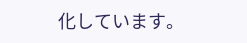化しています。